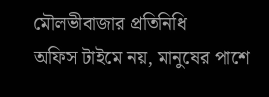মৌলভীবাজার প্রতিনিধি
অফিস টাইমে নয়, মানুষের পাশে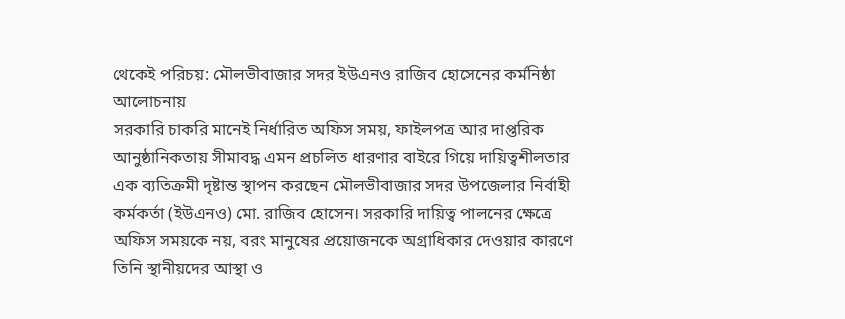থেকেই পরিচয়: মৌলভীবাজার সদর ইউএনও রাজিব হোসেনের কর্মনিষ্ঠা আলোচনায়
সরকারি চাকরি মানেই নির্ধারিত অফিস সময়, ফাইলপত্র আর দাপ্তরিক আনুষ্ঠানিকতায় সীমাবদ্ধ এমন প্রচলিত ধারণার বাইরে গিয়ে দায়িত্বশীলতার এক ব্যতিক্রমী দৃষ্টান্ত স্থাপন করছেন মৌলভীবাজার সদর উপজেলার নির্বাহী কর্মকর্তা (ইউএনও) মো. রাজিব হোসেন। সরকারি দায়িত্ব পালনের ক্ষেত্রে অফিস সময়কে নয়, বরং মানুষের প্রয়োজনকে অগ্রাধিকার দেওয়ার কারণে তিনি স্থানীয়দের আস্থা ও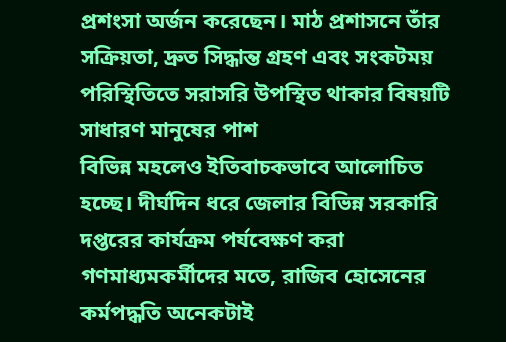প্রশংসা অর্জন করেছেন। মাঠ প্রশাসনে তাঁর সক্রিয়তা, দ্রুত সিদ্ধান্ত গ্রহণ এবং সংকটময় পরিস্থিতিতে সরাসরি উপস্থিত থাকার বিষয়টি সাধারণ মানুষের পাশ
বিভিন্ন মহলেও ইতিবাচকভাবে আলোচিত হচ্ছে। দীর্ঘদিন ধরে জেলার বিভিন্ন সরকারি দপ্তরের কার্যক্রম পর্যবেক্ষণ করা গণমাধ্যমকর্মীদের মতে, রাজিব হোসেনের কর্মপদ্ধতি অনেকটাই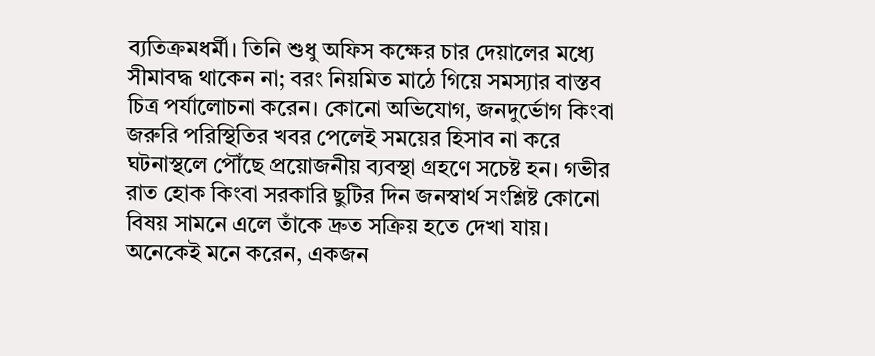ব্যতিক্রমধর্মী। তিনি শুধু অফিস কক্ষের চার দেয়ালের মধ্যে সীমাবদ্ধ থাকেন না; বরং নিয়মিত মাঠে গিয়ে সমস্যার বাস্তব চিত্র পর্যালোচনা করেন। কোনো অভিযোগ, জনদুর্ভোগ কিংবা জরুরি পরিস্থিতির খবর পেলেই সময়ের হিসাব না করে ঘটনাস্থলে পৌঁছে প্রয়োজনীয় ব্যবস্থা গ্রহণে সচেষ্ট হন। গভীর রাত হোক কিংবা সরকারি ছুটির দিন জনস্বার্থ সংশ্লিষ্ট কোনো বিষয় সামনে এলে তাঁকে দ্রুত সক্রিয় হতে দেখা যায়। অনেকেই মনে করেন, একজন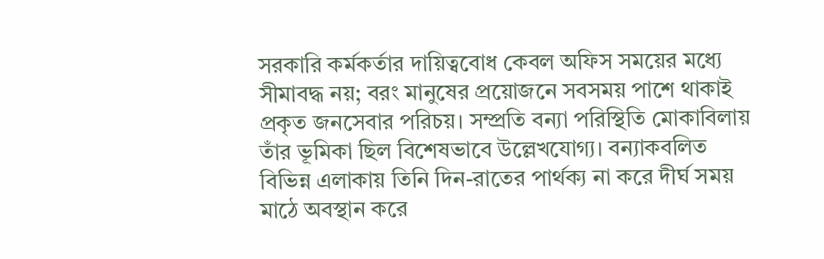সরকারি কর্মকর্তার দায়িত্ববোধ কেবল অফিস সময়ের মধ্যে সীমাবদ্ধ নয়; বরং মানুষের প্রয়োজনে সবসময় পাশে থাকাই প্রকৃত জনসেবার পরিচয়। সম্প্রতি বন্যা পরিস্থিতি মোকাবিলায় তাঁর ভূমিকা ছিল বিশেষভাবে উল্লেখযোগ্য। বন্যাকবলিত বিভিন্ন এলাকায় তিনি দিন-রাতের পার্থক্য না করে দীর্ঘ সময় মাঠে অবস্থান করে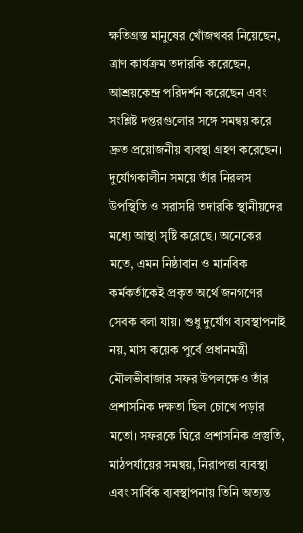ক্ষতিগ্রস্ত মানুষের খোঁজখবর নিয়েছেন, ত্রাণ কার্যক্রম তদারকি করেছেন, আশ্রয়কেন্দ্র পরিদর্শন করেছেন এবং সংশ্লিষ্ট দপ্তরগুলোর সঙ্গে সমন্বয় করে দ্রুত প্রয়োজনীয় ব্যবস্থা গ্রহণ করেছেন। দুর্যোগকালীন সময়ে তাঁর নিরলস উপস্থিতি ও সরাসরি তদারকি স্থানীয়দের মধ্যে আস্থা সৃষ্টি করেছে। অনেকের মতে, এমন নিষ্ঠাবান ও মানবিক কর্মকর্তাকেই প্রকৃত অর্থে জনগণের সেবক বলা যায়। শুধু দুর্যোগ ব্যবস্থাপনাই নয়, মাস কয়েক পুর্বে প্রধানমন্ত্রী মৌলভীবাজার সফর উপলক্ষেও তাঁর প্রশাসনিক দক্ষতা ছিল চোখে পড়ার মতো। সফরকে ঘিরে প্রশাসনিক প্রস্তুতি, মাঠপর্যায়ের সমন্বয়, নিরাপত্তা ব্যবস্থা এবং সার্বিক ব্যবস্থাপনায় তিনি অত্যন্ত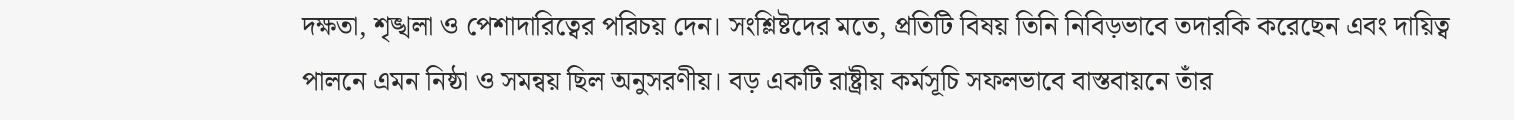দক্ষতা, শৃঙ্খলা ও পেশাদারিত্বের পরিচয় দেন। সংশ্লিষ্টদের মতে, প্রতিটি বিষয় তিনি নিবিড়ভাবে তদারকি করেছেন এবং দায়িত্ব পালনে এমন নিষ্ঠা ও সমন্বয় ছিল অনুসরণীয়। বড় একটি রাষ্ট্রীয় কর্মসূচি সফলভাবে বাস্তবায়নে তাঁর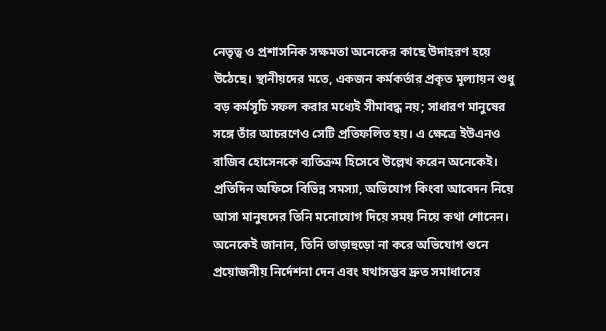নেতৃত্ব ও প্রশাসনিক সক্ষমতা অনেকের কাছে উদাহরণ হয়ে উঠেছে। স্থানীয়দের মতে, একজন কর্মকর্তার প্রকৃত মূল্যায়ন শুধু বড় কর্মসূচি সফল করার মধ্যেই সীমাবদ্ধ নয়; সাধারণ মানুষের সঙ্গে তাঁর আচরণেও সেটি প্রতিফলিত হয়। এ ক্ষেত্রে ইউএনও রাজিব হোসেনকে ব্যতিক্রম হিসেবে উল্লেখ করেন অনেকেই। প্রতিদিন অফিসে বিভিন্ন সমস্যা, অভিযোগ কিংবা আবেদন নিয়ে আসা মানুষদের তিনি মনোযোগ দিয়ে সময় নিয়ে কথা শোনেন। অনেকেই জানান, তিনি তাড়াহুড়ো না করে অভিযোগ শুনে প্রয়োজনীয় নির্দেশনা দেন এবং যথাসম্ভব দ্রুত সমাধানের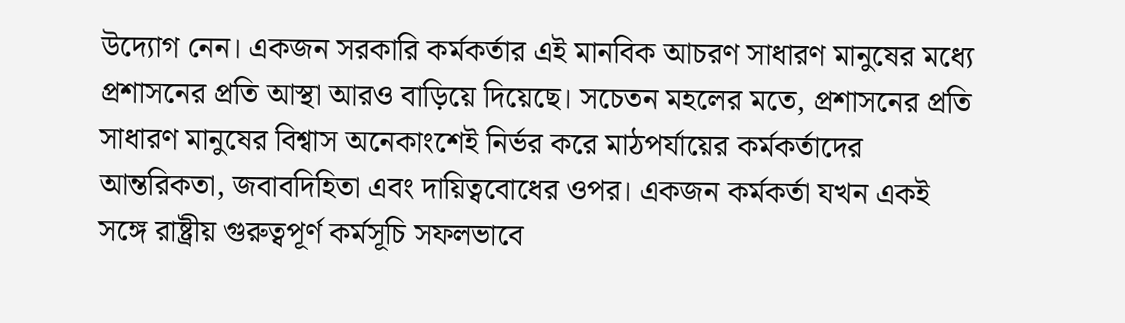উদ্যোগ নেন। একজন সরকারি কর্মকর্তার এই মানবিক আচরণ সাধারণ মানুষের মধ্যে প্রশাসনের প্রতি আস্থা আরও বাড়িয়ে দিয়েছে। সচেতন মহলের মতে, প্রশাসনের প্রতি সাধারণ মানুষের বিশ্বাস অনেকাংশেই নির্ভর করে মাঠপর্যায়ের কর্মকর্তাদের আন্তরিকতা, জবাবদিহিতা এবং দায়িত্ববোধের ওপর। একজন কর্মকর্তা যখন একই সঙ্গে রাষ্ট্রীয় গুরুত্বপূর্ণ কর্মসূচি সফলভাবে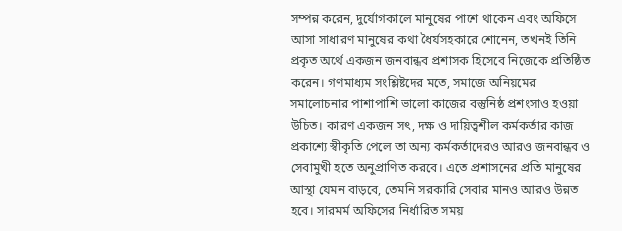সম্পন্ন করেন, দুর্যোগকালে মানুষের পাশে থাকেন এবং অফিসে আসা সাধারণ মানুষের কথা ধৈর্যসহকারে শোনেন, তখনই তিনি প্রকৃত অর্থে একজন জনবান্ধব প্রশাসক হিসেবে নিজেকে প্রতিষ্ঠিত করেন। গণমাধ্যম সংশ্লিষ্টদের মতে, সমাজে অনিয়মের সমালোচনার পাশাপাশি ভালো কাজের বস্তুনিষ্ঠ প্রশংসাও হওয়া উচিত। কারণ একজন সৎ, দক্ষ ও দায়িত্বশীল কর্মকর্তার কাজ প্রকাশ্যে স্বীকৃতি পেলে তা অন্য কর্মকর্তাদেরও আরও জনবান্ধব ও সেবামুখী হতে অনুপ্রাণিত করবে। এতে প্রশাসনের প্রতি মানুষের আস্থা যেমন বাড়বে, তেমনি সরকারি সেবার মানও আরও উন্নত হবে। সারমর্ম অফিসের নির্ধারিত সময়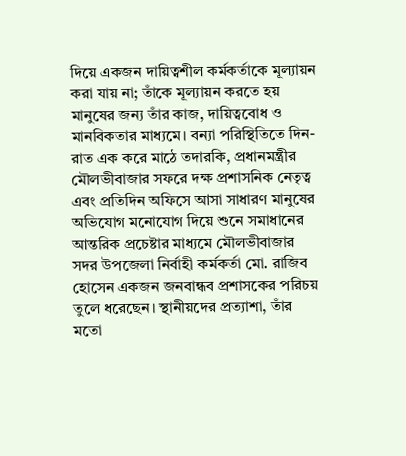দিয়ে একজন দায়িত্বশীল কর্মকর্তাকে মূল্যায়ন করা যায় না; তাঁকে মূল্যায়ন করতে হয় মানুষের জন্য তাঁর কাজ, দায়িত্ববোধ ও মানবিকতার মাধ্যমে। বন্যা পরিস্থিতিতে দিন-রাত এক করে মাঠে তদারকি, প্রধানমন্ত্রীর মৌলভীবাজার সফরে দক্ষ প্রশাসনিক নেতৃত্ব এবং প্রতিদিন অফিসে আসা সাধারণ মানুষের অভিযোগ মনোযোগ দিয়ে শুনে সমাধানের আন্তরিক প্রচেষ্টার মাধ্যমে মৌলভীবাজার সদর উপজেলা নির্বাহী কর্মকর্তা মো. রাজিব হোসেন একজন জনবান্ধব প্রশাসকের পরিচয় তুলে ধরেছেন। স্থানীয়দের প্রত্যাশা, তাঁর মতো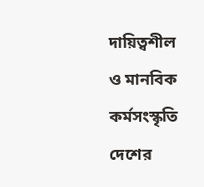দায়িত্বশীল ও মানবিক কর্মসংস্কৃতি দেশের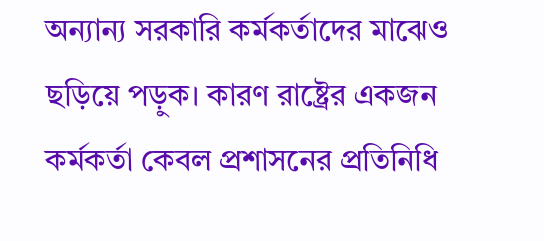অন্যান্য সরকারি কর্মকর্তাদের মাঝেও ছড়িয়ে পড়ুক। কারণ রাষ্ট্রের একজন কর্মকর্তা কেবল প্রশাসনের প্রতিনিধি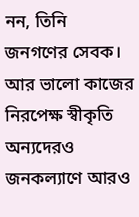নন, তিনি জনগণের সেবক। আর ভালো কাজের নিরপেক্ষ স্বীকৃতি অন্যদেরও জনকল্যাণে আরও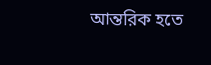আন্তরিক হতে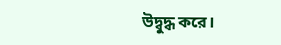উদ্বুদ্ধ করে।